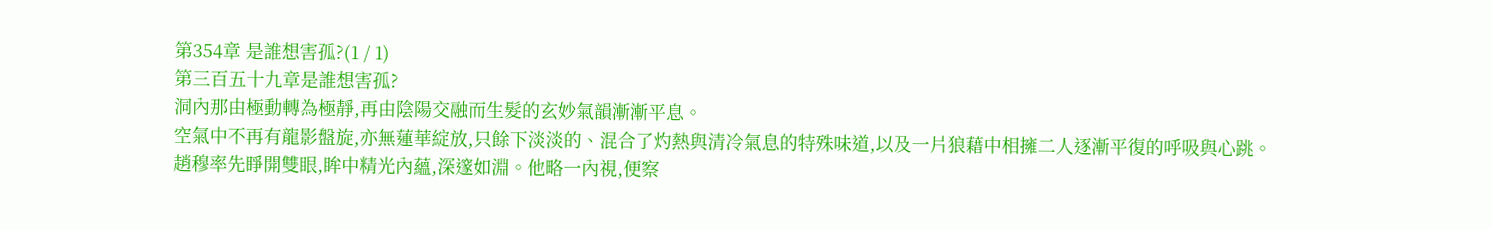第354章 是誰想害孤?(1 / 1)
第三百五十九章是誰想害孤?
洞內那由極動轉為極靜,再由陰陽交融而生髮的玄妙氣韻漸漸平息。
空氣中不再有龍影盤旋,亦無蓮華綻放,只餘下淡淡的、混合了灼熱與清冷氣息的特殊味道,以及一片狼藉中相擁二人逐漸平復的呼吸與心跳。
趙穆率先睜開雙眼,眸中精光內蘊,深邃如淵。他略一內視,便察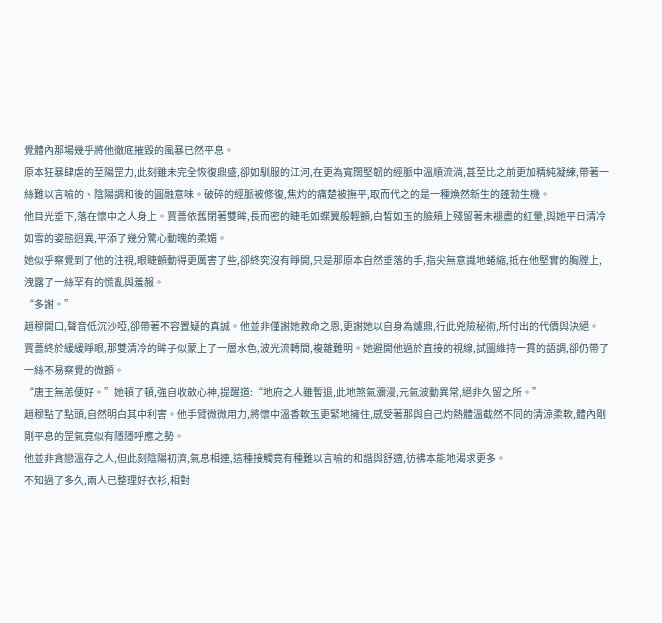覺體內那場幾乎將他徹底摧毀的風暴已然平息。
原本狂暴肆虐的至陽罡力,此刻雖未完全恢復鼎盛,卻如馴服的江河,在更為寬闊堅韌的經脈中溫順流淌,甚至比之前更加精純凝練,帶著一絲難以言喻的、陰陽調和後的圓融意味。破碎的經脈被修復,焦灼的痛楚被撫平,取而代之的是一種煥然新生的蓬勃生機。
他目光垂下,落在懷中之人身上。賈薔依舊閉著雙眸,長而密的睫毛如蝶翼般輕顫,白皙如玉的臉頰上殘留著未褪盡的紅暈,與她平日清冷如雪的姿態迥異,平添了幾分驚心動魄的柔媚。
她似乎察覺到了他的注視,眼睫顫動得更厲害了些,卻終究沒有睜開,只是那原本自然垂落的手,指尖無意識地蜷縮,抵在他堅實的胸膛上,洩露了一絲罕有的慌亂與羞赧。
“多謝。”
趙穆開口,聲音低沉沙啞,卻帶著不容置疑的真誠。他並非僅謝她救命之恩,更謝她以自身為爐鼎,行此兇險秘術,所付出的代價與決絕。
賈薔終於緩緩睜眼,那雙清冷的眸子似蒙上了一層水色,波光流轉間,複雜難明。她避開他過於直接的視線,試圖維持一貫的語調,卻仍帶了一絲不易察覺的微顫。
“唐王無恙便好。”她頓了頓,強自收斂心神,提醒道:“地府之人雖暫退,此地煞氣瀰漫,元氣波動異常,絕非久留之所。”
趙穆點了點頭,自然明白其中利害。他手臂微微用力,將懷中溫香軟玉更緊地擁住,感受著那與自己灼熱體溫截然不同的清涼柔軟,體內剛剛平息的罡氣竟似有隱隱呼應之勢。
他並非貪戀溫存之人,但此刻陰陽初濟,氣息相連,這種接觸竟有種難以言喻的和諧與舒適,彷彿本能地渴求更多。
不知過了多久,兩人已整理好衣衫,相對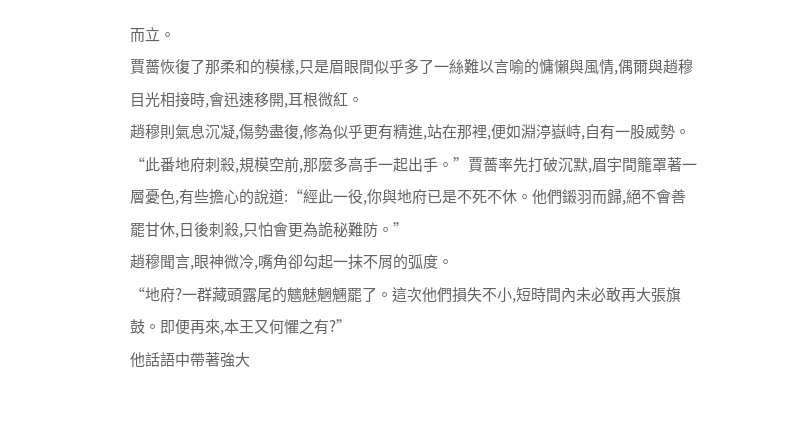而立。
賈薔恢復了那柔和的模樣,只是眉眼間似乎多了一絲難以言喻的慵懶與風情,偶爾與趙穆目光相接時,會迅速移開,耳根微紅。
趙穆則氣息沉凝,傷勢盡復,修為似乎更有精進,站在那裡,便如淵渟嶽峙,自有一股威勢。
“此番地府刺殺,規模空前,那麼多高手一起出手。”賈薔率先打破沉默,眉宇間籠罩著一層憂色,有些擔心的說道:“經此一役,你與地府已是不死不休。他們鎩羽而歸,絕不會善罷甘休,日後刺殺,只怕會更為詭秘難防。”
趙穆聞言,眼神微冷,嘴角卻勾起一抹不屑的弧度。
“地府?一群藏頭露尾的魑魅魍魎罷了。這次他們損失不小,短時間內未必敢再大張旗鼓。即便再來,本王又何懼之有?”
他話語中帶著強大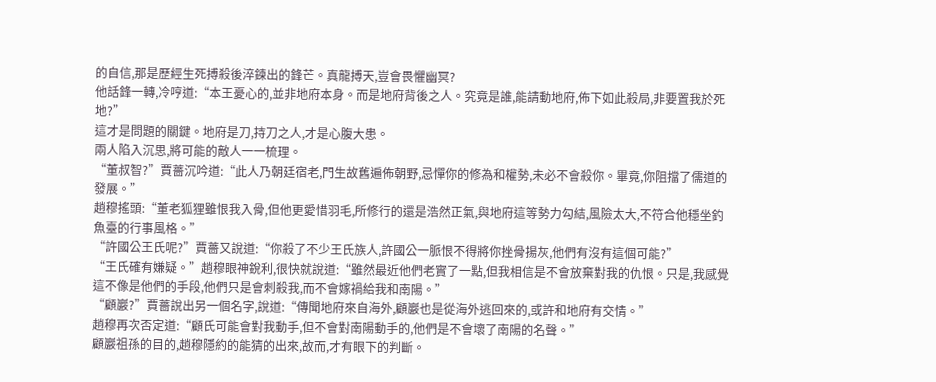的自信,那是歷經生死搏殺後淬鍊出的鋒芒。真龍搏天,豈會畏懼幽冥?
他話鋒一轉,冷哼道:“本王憂心的,並非地府本身。而是地府背後之人。究竟是誰,能請動地府,佈下如此殺局,非要置我於死地?”
這才是問題的關鍵。地府是刀,持刀之人,才是心腹大患。
兩人陷入沉思,將可能的敵人一一梳理。
“董叔智?”賈薔沉吟道:“此人乃朝廷宿老,門生故舊遍佈朝野,忌憚你的修為和權勢,未必不會殺你。畢竟,你阻擋了儒道的發展。”
趙穆搖頭:“董老狐狸雖恨我入骨,但他更愛惜羽毛,所修行的還是浩然正氣,與地府這等勢力勾結,風險太大,不符合他穩坐釣魚臺的行事風格。”
“許國公王氏呢?”賈薔又說道:“你殺了不少王氏族人,許國公一脈恨不得將你挫骨揚灰,他們有沒有這個可能?”
“王氏確有嫌疑。”趙穆眼神銳利,很快就說道:“雖然最近他們老實了一點,但我相信是不會放棄對我的仇恨。只是,我感覺這不像是他們的手段,他們只是會刺殺我,而不會嫁禍給我和南陽。”
“顧巖?”賈薔說出另一個名字,說道:“傳聞地府來自海外,顧巖也是從海外逃回來的,或許和地府有交情。”
趙穆再次否定道:“顧氏可能會對我動手,但不會對南陽動手的,他們是不會壞了南陽的名聲。”
顧巖祖孫的目的,趙穆隱約的能猜的出來,故而,才有眼下的判斷。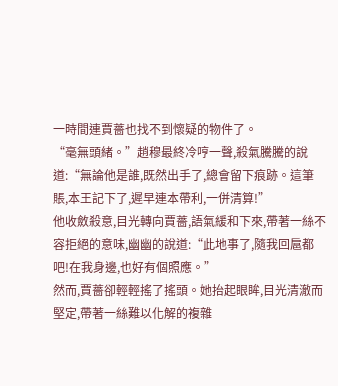一時間連賈薔也找不到懷疑的物件了。
“毫無頭緒。”趙穆最終冷哼一聲,殺氣騰騰的說道:“無論他是誰,既然出手了,總會留下痕跡。這筆賬,本王記下了,遲早連本帶利,一併清算!”
他收斂殺意,目光轉向賈薔,語氣緩和下來,帶著一絲不容拒絕的意味,幽幽的說道:“此地事了,隨我回扈都吧!在我身邊,也好有個照應。”
然而,賈薔卻輕輕搖了搖頭。她抬起眼眸,目光清澈而堅定,帶著一絲難以化解的複雜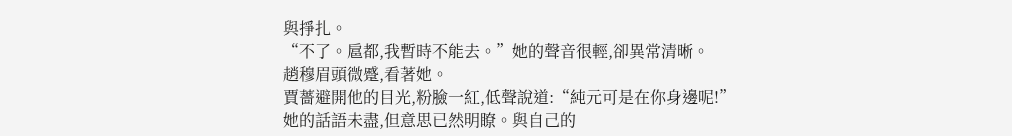與掙扎。
“不了。扈都,我暫時不能去。”她的聲音很輕,卻異常清晰。
趙穆眉頭微蹙,看著她。
賈薔避開他的目光,粉臉一紅,低聲說道:“純元可是在你身邊呢!”
她的話語未盡,但意思已然明瞭。與自己的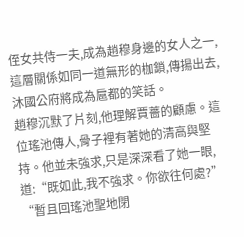侄女共侍一夫,成為趙穆身邊的女人之一,這層關係如同一道無形的枷鎖,傳揚出去,沐國公府將成為扈都的笑話。
趙穆沉默了片刻,他理解賈薔的顧慮。這位瑤池傳人,骨子裡有著她的清高與堅持。他並未強求,只是深深看了她一眼,道:“既如此,我不強求。你欲往何處?”
“暫且回瑤池聖地閉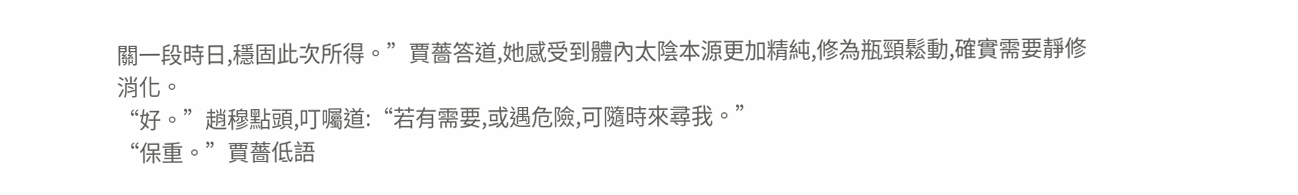關一段時日,穩固此次所得。”賈薔答道,她感受到體內太陰本源更加精純,修為瓶頸鬆動,確實需要靜修消化。
“好。”趙穆點頭,叮囑道:“若有需要,或遇危險,可隨時來尋我。”
“保重。”賈薔低語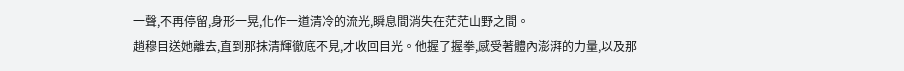一聲,不再停留,身形一晃,化作一道清冷的流光,瞬息間消失在茫茫山野之間。
趙穆目送她離去,直到那抹清輝徹底不見,才收回目光。他握了握拳,感受著體內澎湃的力量,以及那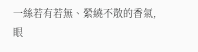一絲若有若無、縈繞不散的香氣,眼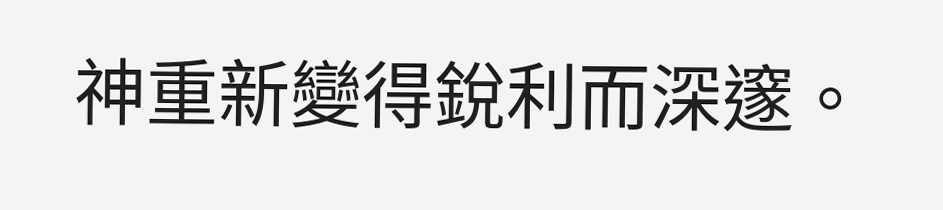神重新變得銳利而深邃。